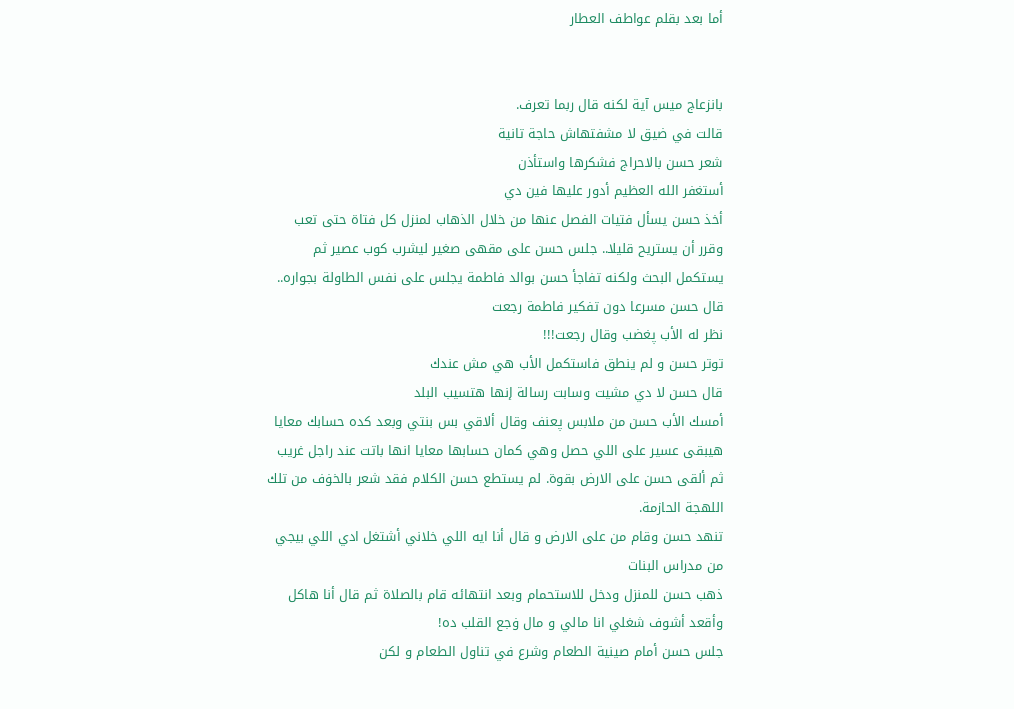أما بعد بقلم عواطف العطار


بانزعاج ميس آية لكنه قال ربما تعرف.
قالت في ضيق لا مشفتهاش حاجة تانية
شعر حسن بالاحراج فشكرها واستأذن
أستغفر الله العظيم أدور عليها فين دي
أخذ حسن يسأل فتيات الفصل عنها من خلال الذهاب لمنزل كل فتاة حتى تعب وقرر أن يستريح قليلا.. جلس حسن على مقهى صغير ليشرب كوب عصير ثم يستكمل البحث ولكنه تفاجأ حسن بوالد فاطمة يجلس على نفس الطاولة بجواره.. قال حسن مسرعا دون تفكير فاطمة رجعت
نظر له الأب پغضب وقال رجعت!!!
توتر حسن و لم ينطق فاستكمل الأب هي مش عندك
قال حسن لا دي مشيت وسابت رسالة إنها هتسيب البلد
أمسك الأب حسن من ملابس پعنف وقال ألاقي بس بنتي وبعد كده حسابك معايا هيبقى عسير على اللي حصل وهي كمان حسابها معايا انها باتت عند راجل غريب
ثم ألقى حسن على الارض بقوة. لم يستطع حسن الكلام فقد شعر بالخۏف من تلك اللهجة الحازمة.
تنهد حسن وقام من على الارض و قال أنا ايه اللي خلاني أشتغل ادي اللي بيجي من مدراس البنات
ذهب حسن للمنزل ودخل للاستحمام وبعد انتهائه قام بالصلاة ثم قال أنا هاكل وأقعد أشوف شغلي انا مالي و مال ۏجع القلب ده!
جلس حسن أمام صينية الطعام وشرع في تناول الطعام و لكن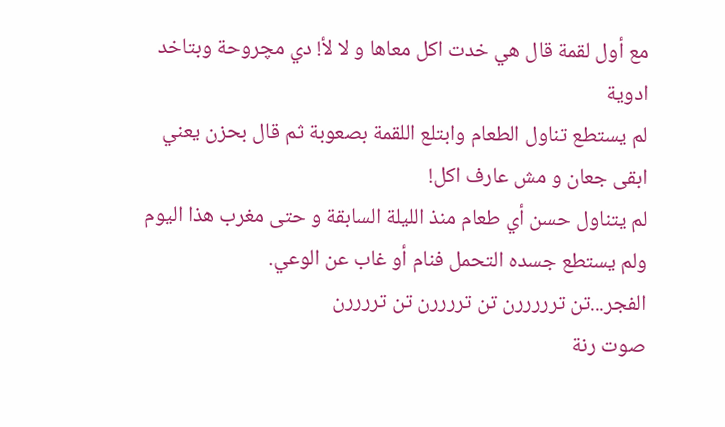مع أول لقمة قال هي خدت اكل معاها و لا لأ! دي مچروحة وبتاخد ادوية
لم يستطع تناول الطعام وابتلع اللقمة بصعوبة ثم قال بحزن يعني ابقى جعان و مش عارف اكل!
لم يتناول حسن أي طعام منذ الليلة السابقة و حتى مغرب هذا اليوم ولم يستطع جسده التحمل فنام أو غاب عن الوعي.
الفجر...تن ترررررن تن تررررن تن تررررن
صوت رنة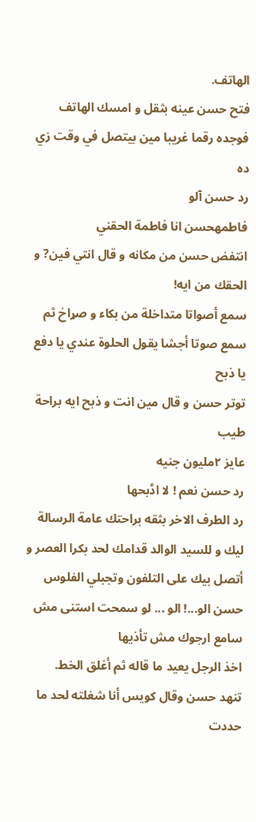الهاتف.
فتح حسن عينه بثقل و امسك الهاتف فوجده رقما غريبا مين بيتصل في وقت زي ده
رد حسن آلو
فاطمهحسن انا فاطمة الحقني
انتفض حسن من مكانه و قال انتي فين? و الحقك من ايه!
سمع أصواتا متداخلة من بكاء و صړاخ ثم سمع صوتا أجشا يقول الحلوة عندي يا دفع يا ذبح
توتر حسن و قال مين انت و ذبح ايه براحة طيب
عايز ٢مليون جنيه
رد حسن نعم ! لا اڈبحها
رد الطرف الاخر بثقه براحتك عامة الرسالة ليك و للسيد الوالد قدامك لحد بكرا العصر و أتصل بيك على التلفون وتجبلي الفلوس
حسن الو...! الو ... لو سمحت استنى مش سامع ارجوك مش تأذيها
اخذ الرجل يعيد ما قاله ثم أغلق الخط.
تنهد حسن وقال كويس أنا شغلته لحد ما حددت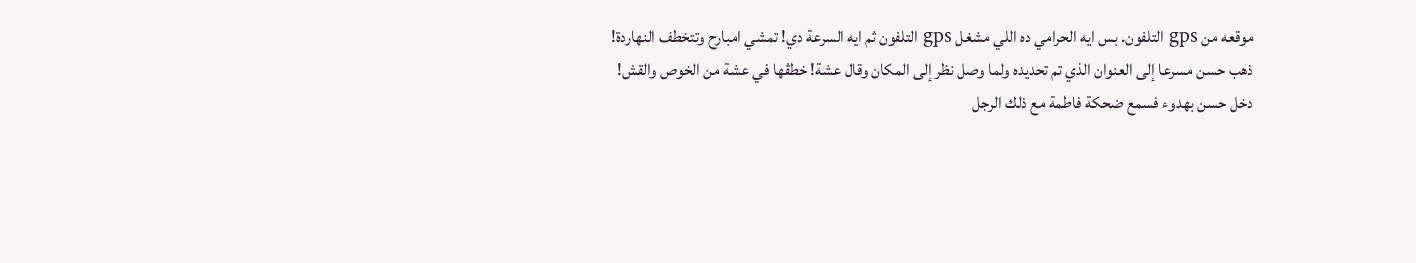موقعه من gps التلفون. بس ايه الحرامي ده اللي مشغل gps التلفون ثم ايه السرعة دي! تمشي امبارح وتتخطف النهاردة!
ذهب حسن مسرعا إلى العنوان الذي تم تحديده ولما وصل نظر إلى المكان وقال عشة! خطڤها في عشة من الخوص والقش!
دخل حسن بهدوء فسمع ضحكة فاطمة مع ذلك الرجل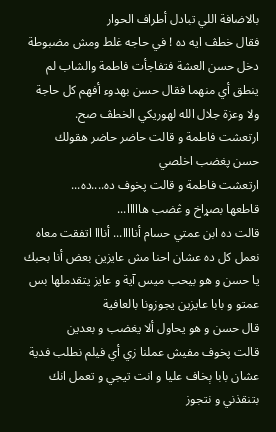بالاضافة اللي تبادل أطراف الحوار
فقال خطڤ ايه ده ! في حاجه غلط ومش مضبوطة
دخل حسن العشة فتفاجأت فاطمة والشاب لم ينطق أي منهما فقال حسن بهدوء أفهم كل حاجة ولا وعزة جلال الله لهوريكي الخطڤ صح.
ارتعشت فاطمة و قالت حاضر حاضر هقولك
حسن پغضب اخلصي
ارتعشت فاطمة و قالت پخوف ده....ده...
قاطعها بصړاخ و ڠضب هااااا...
قالت ده ابن عمتي حسام أناااا... أنااا اتفقت معاه نعمل كل ده عشان احنا مش عايزين بعض أنا بحبك يا حسن و هو بيحب ميس آية و عايز يتقدملها بس عمتو و بابا عايزين يجوزونا بالعافية
قال حسن و هو يحاول ألا يغضب و بعدين
قالت پخوف مفيش عملنا زي أي فيلم نطلب فدية عشان بابا ېخاف عليا و انت تيجي و تعمل انك بتنقذني و نتجوز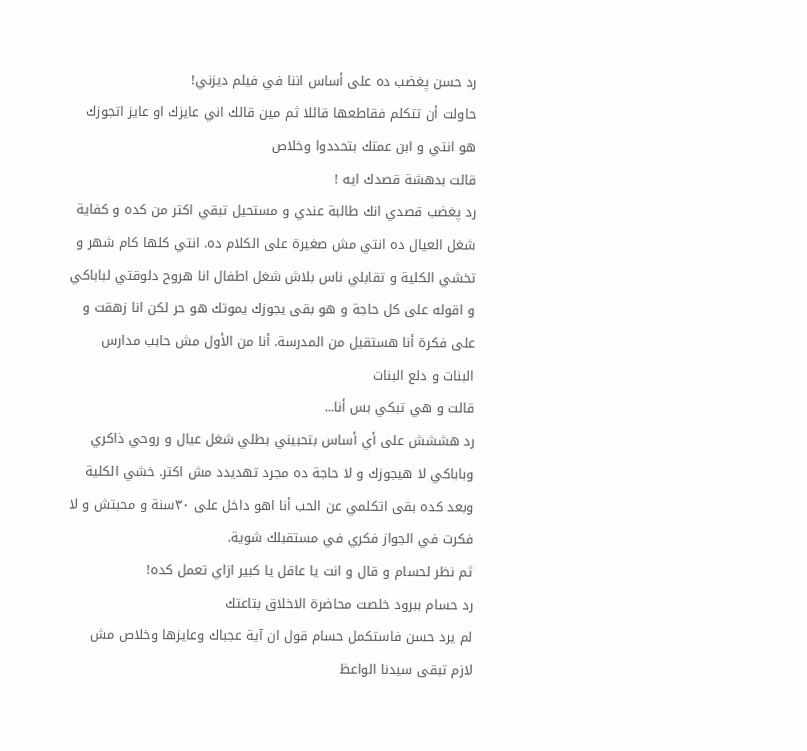رد حسن پغضب ده على أساس اننا في فيلم ديزني!
حاولت أن تتكلم فقاطعها قائلا ثم مين قالك اني عايزك او عايز اتجوزك هو انتي و ابن عمتك بتحددوا وخلاص
قالت بدهشة قصدك ايه !
رد پغضب قصدي انك طالبة عندي و مستحيل تبقي اكتر من كده و كفاية شغل العيال ده انتي مش صغيرة على الكلام ده. انتي كلها كام شهر و تخشي الكلية و تقابلي ناس بلاش شغل اطفال انا هروح دلوقتي لباباكي و اقوله على كل حاجة و هو بقى يجوزك يموتك هو حر لكن انا زهقت و على فكرة أنا هستقيل من المدرسة. أنا من الأول مش حابب مدارس البنات و دلع البنات
قالت و هي تبكي بس أنا...
رد هششش على أي أساس بتحبيني بطلي شغل عيال و روحي ذاكري وباباكي لا هيجوزك و لا حاجة ده مجرد تهديدد مش اكتر. خشي الكلية وبعد كده بقى اتكلمي عن الحب أنا اهو داخل على ٣٠سنة و محبتش و لا فكرت في الجواز فكري في مستقبلك شوية.
ثم نظر لحسام و قال و انت يا عاقل يا كبير ازاي تعمل كده!
رد حسام ببرود خلصت محاضرة الاخلاق بتاعتك
لم يرد حسن فاستكمل حسام قول ان آية عجباك وعايزها وخلاص مش لازم تبقى سيدنا الواعظ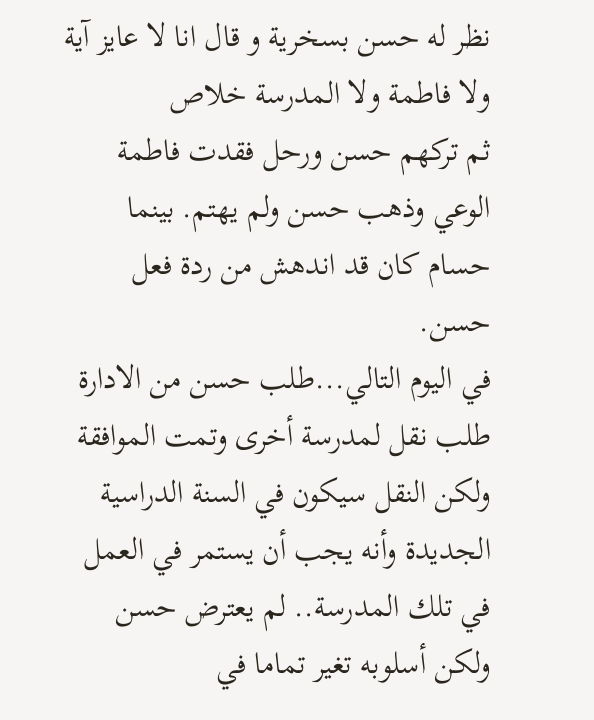نظر له حسن بسخرية و قال انا لا عايز آية ولا فاطمة ولا المدرسة خلاص
ثم تركهم حسن ورحل فقدت فاطمة الوعي وذهب حسن ولم يهتم. بينما حسام كان قد اندهش من ردة فعل حسن.
في اليوم التالي...طلب حسن من الادارة طلب نقل لمدرسة أخرى وتمت الموافقة ولكن النقل سيكون في السنة الدراسية الجديدة وأنه يجب أن يستمر في العمل في تلك المدرسة.. لم يعترض حسن ولكن أسلوبه تغير تماما في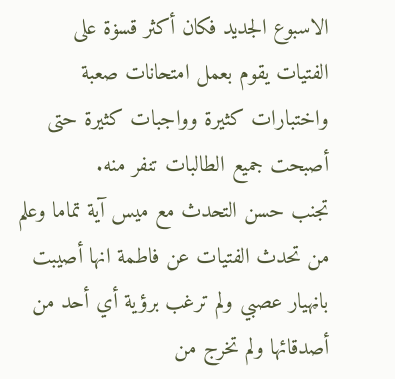الاسبوع الجديد فكان أكثر قسۏة على الفتيات يقوم بعمل امتحانات صعبة واختبارات كثيرة وواجبات كثيرة حتى أصبحت جميع الطالبات تنفر منه.
تجنب حسن التحدث مع ميس آية تماما وعلم من تحدث الفتيات عن فاطمة انها أصيبت باڼهيار عصبي ولم ترغب برؤية أي أحد من أصدقائها ولم تخرج من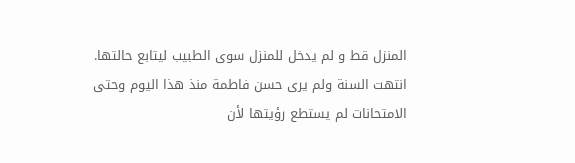المنزل قط و لم يدخل للمنزل سوى الطبيب ليتابع حالتها.
انتهت السنة ولم يرى حسن فاطمة منذ هذا اليوم وحتى الامتحانات لم يستطع رؤيتها لأن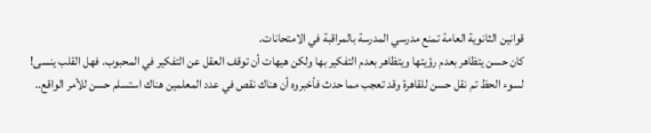قوانين الثانوية العامة تمنع مدرسي المدرسة بالمراقبة في الامتحانات.
كان حسن يتظاهر بعدم رؤيتها ويتظاهر بعدم التفكير بها ولكن هيهات أن توقف العقل عن التفكير في المحبوب. فهل القلب ينسى!
لسوء الحظ تم نقل حسن للقاهرة وقد تعجب مما حدث فأخبروه أن هناك نقص في عدد المعلمين هناك استسلم حسن للأمر الواقع..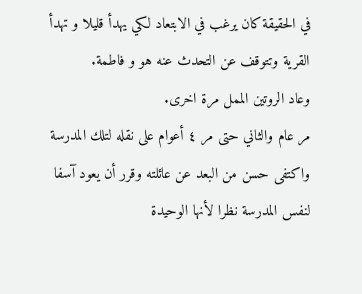في الحقيقة كان يرغب في الابتعاد لكي يهدأ قليلا و تهدأ القرية وتتوقف عن التحدث عنه هو و فاطمة.
وعاد الروتين الممل مرة اخرى.
مر عام والثاني حتى مر ٤ أعوام على نقله لتلك المدرسة واكتفى حسن من البعد عن عائلته وقرر أن يعود آسفا لنفس المدرسة نظرا لأنها الوحيدة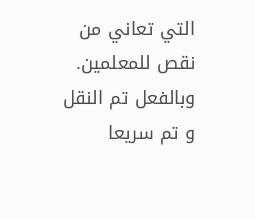التي تعاني من نقص للمعلمين.
وبالفعل تم النقل و تم سريعا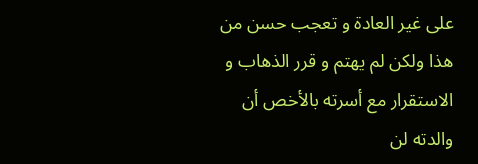على غير العادة و تعجب حسن من هذا ولكن لم يهتم و قرر الذهاب و الاستقرار مع أسرته بالأخص أن والدته لن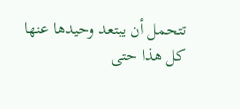تتحمل أن يبتعد وحيدها عنها كل هذا حتى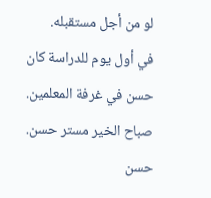لو من أجل مستقبله.
في أول يوم للدراسة كان حسن في غرفة المعلمين.
صباح الخير مستر حسن.
حسن